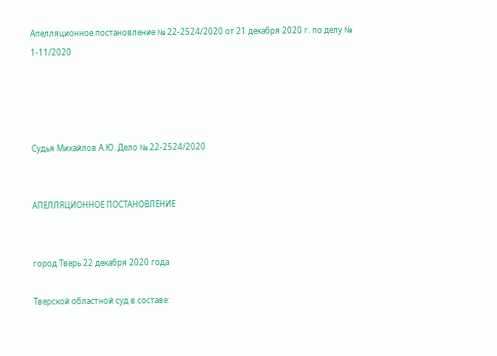Апелляционное постановление № 22-2524/2020 от 21 декабря 2020 г. по делу № 1-11/2020




Судья Михайлов А.Ю. Дело № 22-2524/2020


АПЕЛЛЯЦИОННОЕ ПОСТАНОВЛЕНИЕ


город Тверь 22 декабря 2020 года

Тверской областной суд в составе: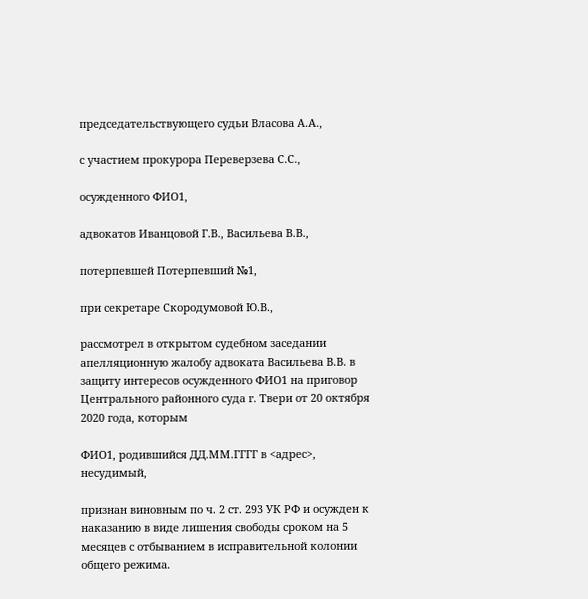председательствующего судьи Власова А.А.,

с участием прокурора Переверзева С.С.,

осужденного ФИО1,

адвокатов Иванцовой Г.В., Васильева В.В.,

потерпевшей Потерпевший №1,

при секретаре Скородумовой Ю.В.,

рассмотрел в открытом судебном заседании апелляционную жалобу адвоката Васильева В.В. в защиту интересов осужденного ФИО1 на приговор Центрального районного суда г. Твери от 20 октября 2020 года, которым

ФИО1, родившийся ДД.ММ.ГГГГ в <адрес>, несудимый,

признан виновным по ч. 2 ст. 293 УК РФ и осужден к наказанию в виде лишения свободы сроком на 5 месяцев с отбыванием в исправительной колонии общего режима.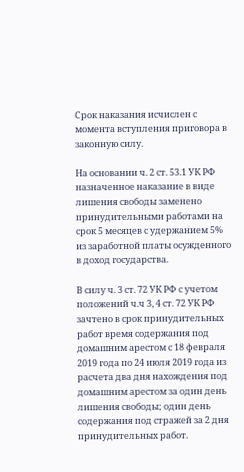Срок наказания исчислен с момента вступления приговора в законную силу.

На основании ч. 2 ст. 53.1 УК РФ назначенное наказание в виде лишения свободы заменено принудительными работами на срок 5 месяцев с удержанием 5% из заработной платы осужденного в доход государства.

В силу ч. 3 ст. 72 УК РФ с учетом положений ч.ч 3, 4 ст. 72 УК РФ зачтено в срок принудительных работ время содержания под домашним арестом с 18 февраля 2019 года по 24 июля 2019 года из расчета два дня нахождения под домашним арестом за один день лишения свободы; один день содержания под стражей за 2 дня принудительных работ.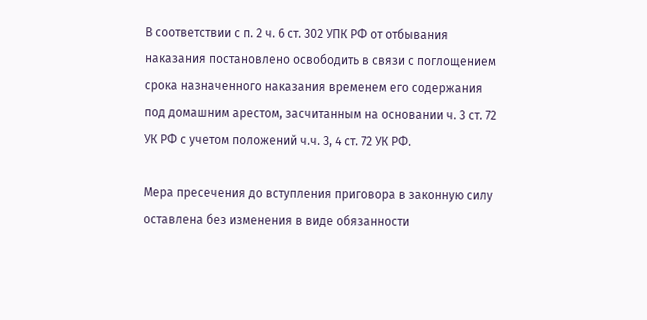В соответствии с п. 2 ч. 6 ст. 302 УПК РФ от отбывания наказания постановлено освободить в связи с поглощением срока назначенного наказания временем его содержания под домашним арестом, засчитанным на основании ч. 3 ст. 72 УК РФ с учетом положений ч.ч. 3, 4 ст. 72 УК РФ.

Мера пресечения до вступления приговора в законную силу оставлена без изменения в виде обязанности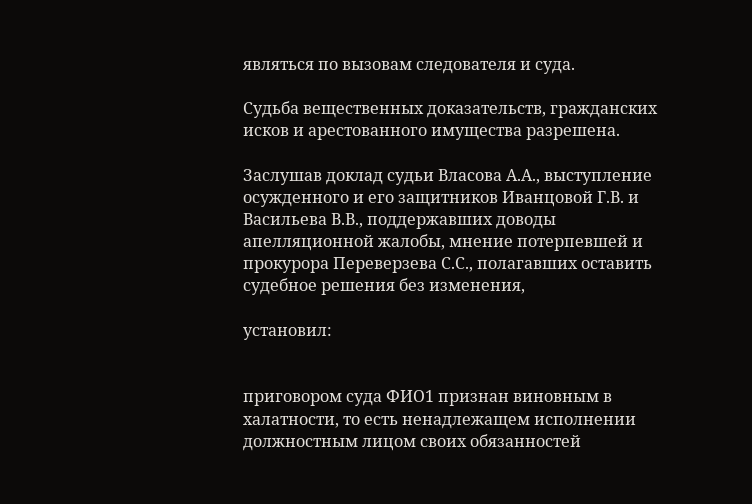являться по вызовам следователя и суда.

Судьба вещественных доказательств, гражданских исков и арестованного имущества разрешена.

Заслушав доклад судьи Власова А.А., выступление осужденного и его защитников Иванцовой Г.В. и Васильева В.В., поддержавших доводы апелляционной жалобы, мнение потерпевшей и прокурора Переверзева С.С., полагавших оставить судебное решения без изменения,

установил:


приговором суда ФИО1 признан виновным в халатности, то есть ненадлежащем исполнении должностным лицом своих обязанностей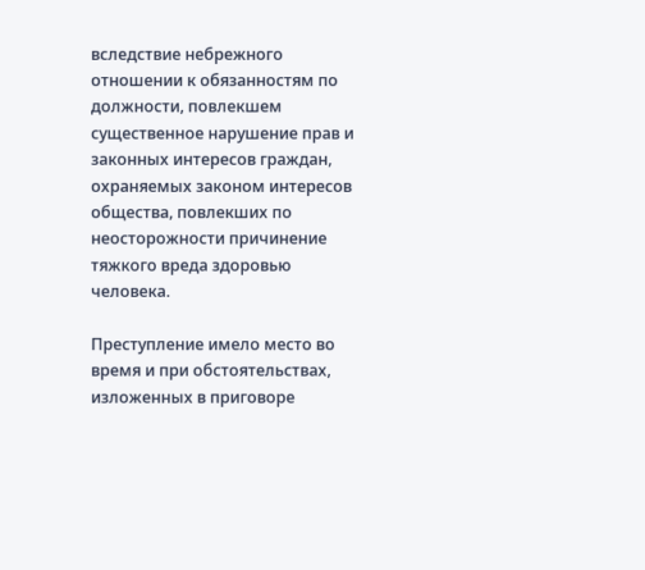вследствие небрежного отношении к обязанностям по должности, повлекшем существенное нарушение прав и законных интересов граждан, охраняемых законом интересов общества, повлекших по неосторожности причинение тяжкого вреда здоровью человека.

Преступление имело место во время и при обстоятельствах, изложенных в приговоре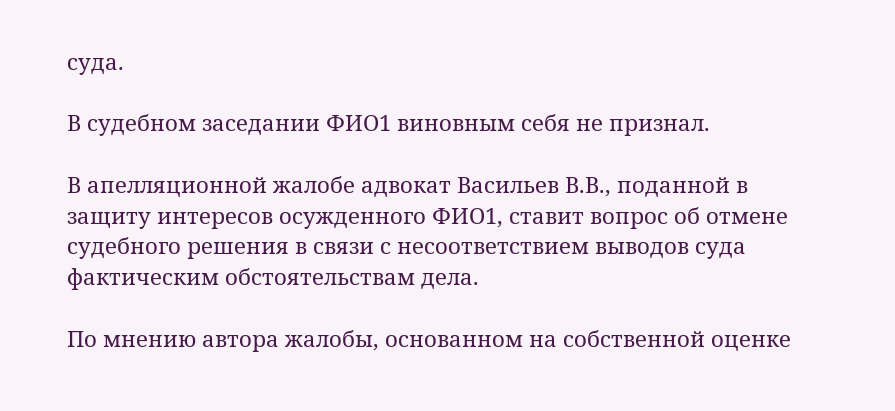суда.

В судебном заседании ФИО1 виновным себя не признал.

В апелляционной жалобе адвокат Васильев В.В., поданной в защиту интересов осужденного ФИО1, ставит вопрос об отмене судебного решения в связи с несоответствием выводов суда фактическим обстоятельствам дела.

По мнению автора жалобы, основанном на собственной оценке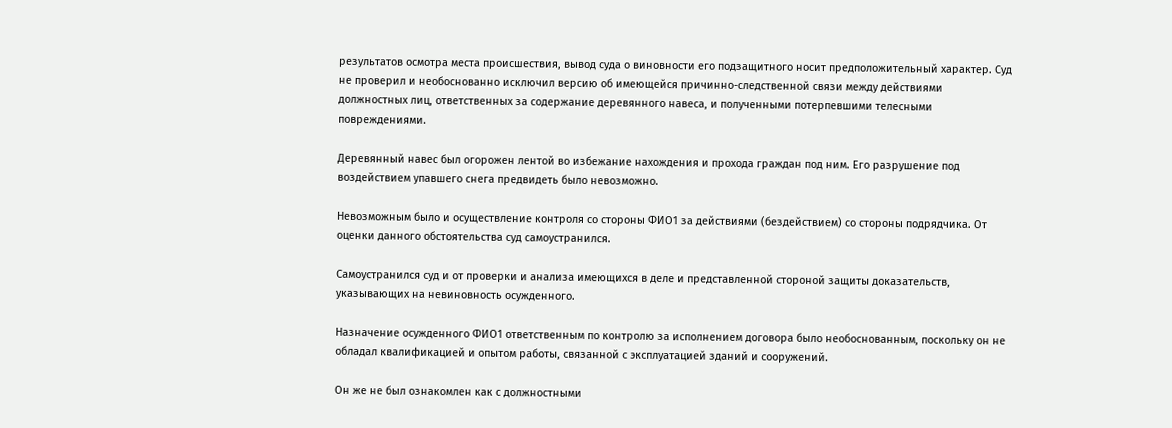результатов осмотра места происшествия, вывод суда о виновности его подзащитного носит предположительный характер. Суд не проверил и необоснованно исключил версию об имеющейся причинно-следственной связи между действиями должностных лиц, ответственных за содержание деревянного навеса, и полученными потерпевшими телесными повреждениями.

Деревянный навес был огорожен лентой во избежание нахождения и прохода граждан под ним. Его разрушение под воздействием упавшего снега предвидеть было невозможно.

Невозможным было и осуществление контроля со стороны ФИО1 за действиями (бездействием) со стороны подрядчика. От оценки данного обстоятельства суд самоустранился.

Самоустранился суд и от проверки и анализа имеющихся в деле и представленной стороной защиты доказательств, указывающих на невиновность осужденного.

Назначение осужденного ФИО1 ответственным по контролю за исполнением договора было необоснованным, поскольку он не обладал квалификацией и опытом работы, связанной с эксплуатацией зданий и сооружений.

Он же не был ознакомлен как с должностными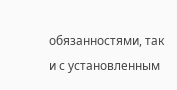обязанностями, так и с установленным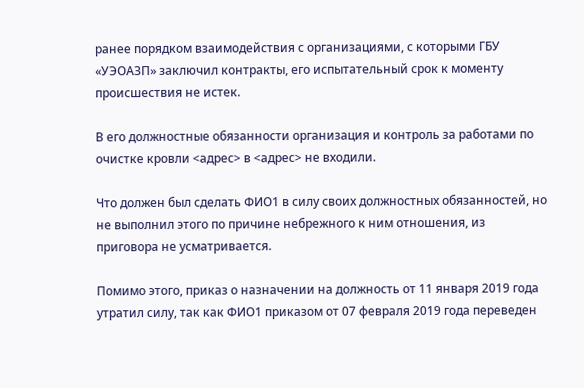ранее порядком взаимодействия с организациями, с которыми ГБУ «УЭОАЗП» заключил контракты, его испытательный срок к моменту происшествия не истек.

В его должностные обязанности организация и контроль за работами по очистке кровли <адрес> в <адрес> не входили.

Что должен был сделать ФИО1 в силу своих должностных обязанностей, но не выполнил этого по причине небрежного к ним отношения, из приговора не усматривается.

Помимо этого, приказ о назначении на должность от 11 января 2019 года утратил силу, так как ФИО1 приказом от 07 февраля 2019 года переведен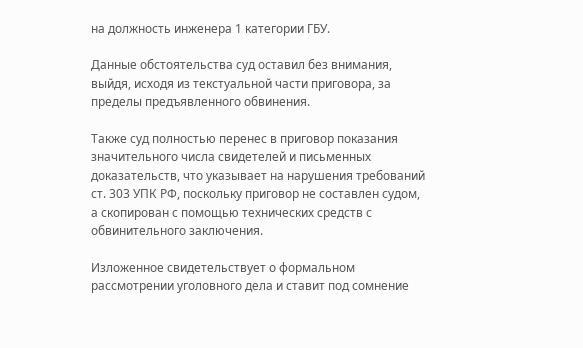на должность инженера 1 категории ГБУ.

Данные обстоятельства суд оставил без внимания, выйдя, исходя из текстуальной части приговора, за пределы предъявленного обвинения.

Также суд полностью перенес в приговор показания значительного числа свидетелей и письменных доказательств, что указывает на нарушения требований ст. 303 УПК РФ, поскольку приговор не составлен судом, а скопирован с помощью технических средств с обвинительного заключения.

Изложенное свидетельствует о формальном рассмотрении уголовного дела и ставит под сомнение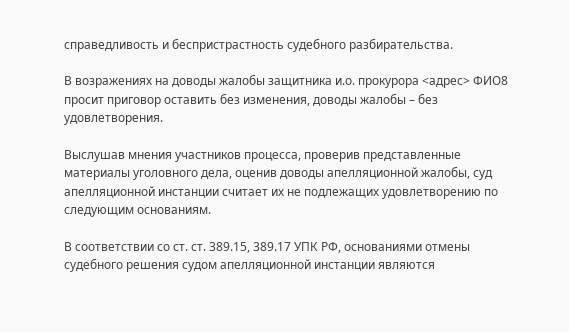справедливость и беспристрастность судебного разбирательства.

В возражениях на доводы жалобы защитника и.о. прокурора <адрес> ФИО8 просит приговор оставить без изменения, доводы жалобы – без удовлетворения.

Выслушав мнения участников процесса, проверив представленные материалы уголовного дела, оценив доводы апелляционной жалобы, суд апелляционной инстанции считает их не подлежащих удовлетворению по следующим основаниям.

В соответствии со ст. ст. 389.15, 389.17 УПК РФ, основаниями отмены судебного решения судом апелляционной инстанции являются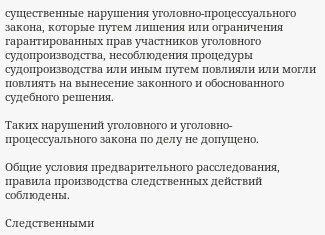существенные нарушения уголовно-процессуального закона, которые путем лишения или ограничения гарантированных прав участников уголовного судопроизводства, несоблюдения процедуры судопроизводства или иным путем повлияли или могли повлиять на вынесение законного и обоснованного судебного решения.

Таких нарушений уголовного и уголовно-процессуального закона по делу не допущено.

Общие условия предварительного расследования, правила производства следственных действий соблюдены.

Следственными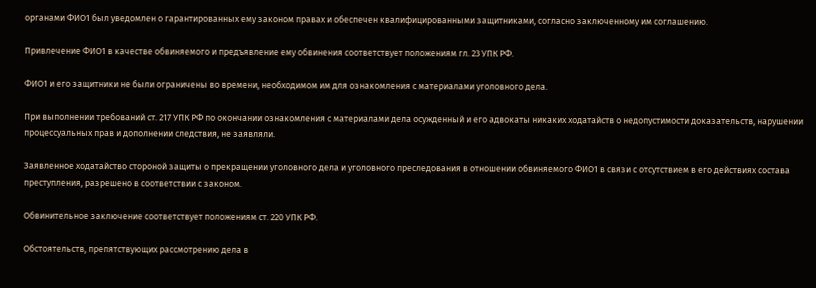органами ФИО1 был уведомлен о гарантированных ему законом правах и обеспечен квалифицированными защитниками, согласно заключенному им соглашению.

Привлечение ФИО1 в качестве обвиняемого и предъявление ему обвинения соответствует положениям гл. 23 УПК РФ.

ФИО1 и его защитники не были ограничены во времени, необходимом им для ознакомления с материалами уголовного дела.

При выполнении требований ст. 217 УПК РФ по окончании ознакомления с материалами дела осужденный и его адвокаты никаких ходатайств о недопустимости доказательств, нарушении процессуальных прав и дополнении следствия, не заявляли.

Заявленное ходатайство стороной защиты о прекращении уголовного дела и уголовного преследования в отношении обвиняемого ФИО1 в связи с отсутствием в его действиях состава преступления, разрешено в соответствии с законом.

Обвинительное заключение соответствует положениям ст. 220 УПК РФ.

Обстоятельств, препятствующих рассмотрению дела в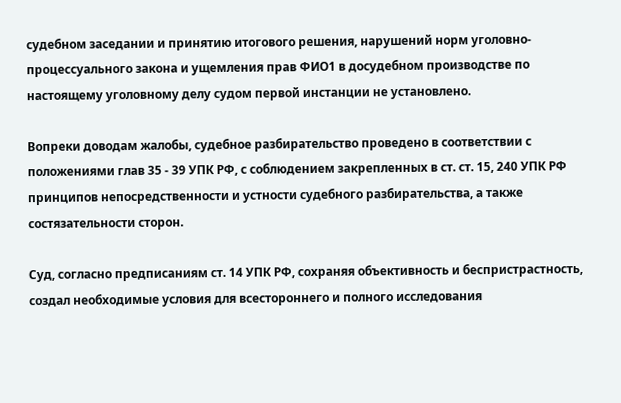судебном заседании и принятию итогового решения, нарушений норм уголовно-процессуального закона и ущемления прав ФИО1 в досудебном производстве по настоящему уголовному делу судом первой инстанции не установлено.

Вопреки доводам жалобы, судебное разбирательство проведено в соответствии с положениями глав 35 - 39 УПК РФ, с соблюдением закрепленных в ст. ст. 15, 240 УПК РФ принципов непосредственности и устности судебного разбирательства, а также состязательности сторон.

Суд, согласно предписаниям ст. 14 УПК РФ, сохраняя объективность и беспристрастность, создал необходимые условия для всестороннего и полного исследования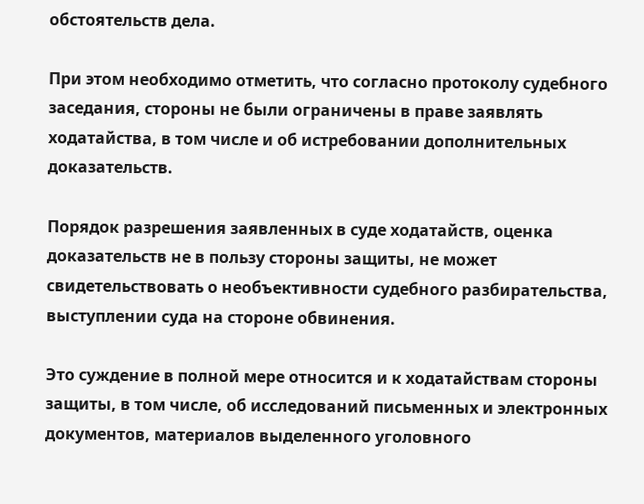обстоятельств дела.

При этом необходимо отметить, что согласно протоколу судебного заседания, стороны не были ограничены в праве заявлять ходатайства, в том числе и об истребовании дополнительных доказательств.

Порядок разрешения заявленных в суде ходатайств, оценка доказательств не в пользу стороны защиты, не может свидетельствовать о необъективности судебного разбирательства, выступлении суда на стороне обвинения.

Это суждение в полной мере относится и к ходатайствам стороны защиты, в том числе, об исследований письменных и электронных документов, материалов выделенного уголовного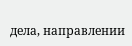дела, направлении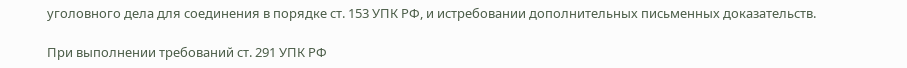уголовного дела для соединения в порядке ст. 153 УПК РФ, и истребовании дополнительных письменных доказательств.

При выполнении требований ст. 291 УПК РФ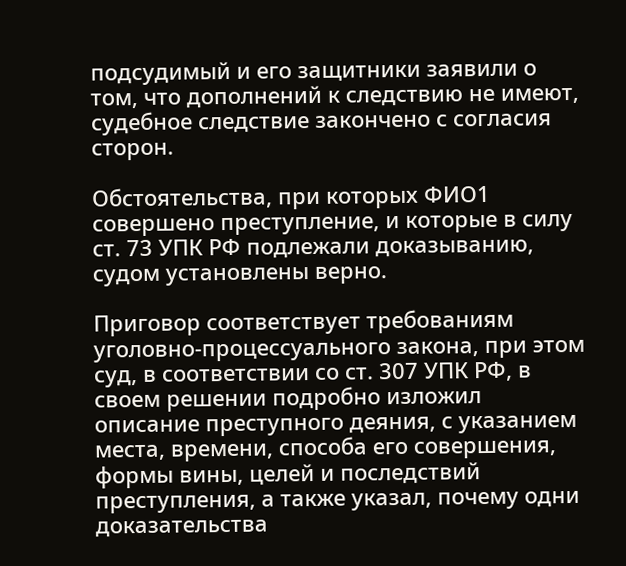подсудимый и его защитники заявили о том, что дополнений к следствию не имеют, судебное следствие закончено с согласия сторон.

Обстоятельства, при которых ФИО1 совершено преступление, и которые в силу ст. 73 УПК РФ подлежали доказыванию, судом установлены верно.

Приговор соответствует требованиям уголовно-процессуального закона, при этом суд, в соответствии со ст. 307 УПК РФ, в своем решении подробно изложил описание преступного деяния, с указанием места, времени, способа его совершения, формы вины, целей и последствий преступления, а также указал, почему одни доказательства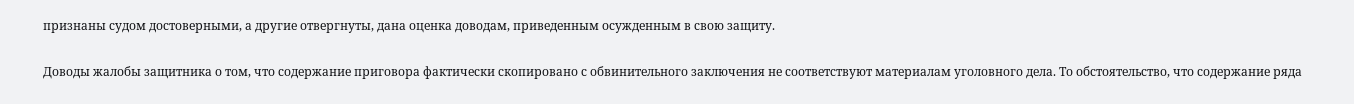признаны судом достоверными, а другие отвергнуты, дана оценка доводам, приведенным осужденным в свою защиту.

Доводы жалобы защитника о том, что содержание приговора фактически скопировано с обвинительного заключения не соответствуют материалам уголовного дела. То обстоятельство, что содержание ряда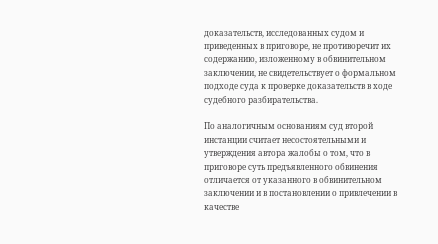доказательств, исследованных судом и приведенных в приговоре, не противоречит их содержанию, изложенному в обвинительном заключении, не свидетельствует о формальном подходе суда к проверке доказательств в ходе судебного разбирательства.

По аналогичным основаниям суд второй инстанции считает несостоятельными и утверждения автора жалобы о том, что в приговоре суть предъявленного обвинения отличается от указанного в обвинительном заключении и в постановлении о привлечении в качестве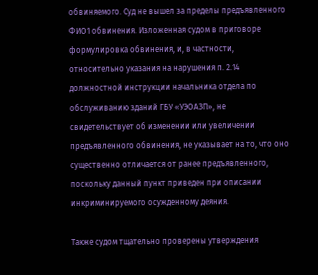обвиняемого. Суд не вышел за пределы предъявленного ФИО1 обвинения. Изложенная судом в приговоре формулировка обвинения, и, в частности, относительно указания на нарушения п. 2.14 должностной инструкции начальника отдела по обслуживанию зданий ГБУ «УЭОАЗП», не свидетельствует об изменении или увеличении предъявленного обвинения, не указывает на то, что оно существенно отличается от ранее предъявленного, поскольку данный пункт приведен при описании инкриминируемого осужденному деяния.

Также судом тщательно проверены утверждения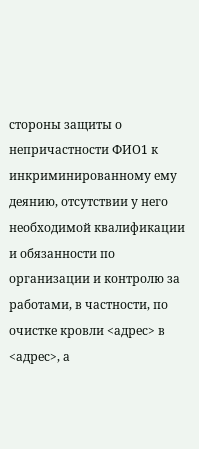стороны защиты о непричастности ФИО1 к инкриминированному ему деянию, отсутствии у него необходимой квалификации и обязанности по организации и контролю за работами, в частности, по очистке кровли <адрес> в <адрес>, а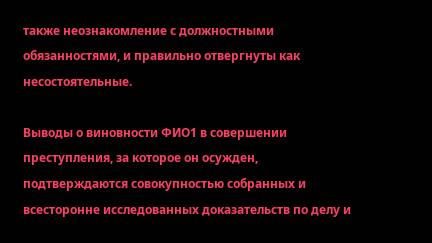также неознакомление с должностными обязанностями, и правильно отвергнуты как несостоятельные.

Выводы о виновности ФИО1 в совершении преступления, за которое он осужден, подтверждаются совокупностью собранных и всесторонне исследованных доказательств по делу и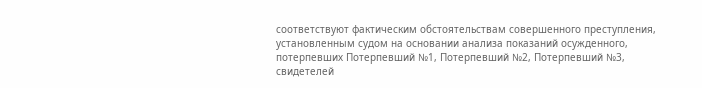соответствуют фактическим обстоятельствам совершенного преступления, установленным судом на основании анализа показаний осужденного, потерпевших Потерпевший №1, Потерпевший №2, Потерпевший №3, свидетелей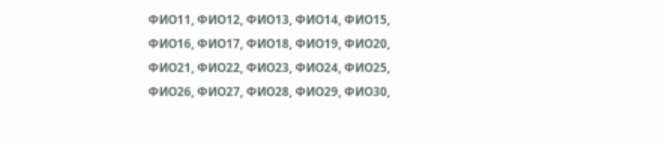ФИО11, ФИО12, ФИО13, ФИО14, ФИО15, ФИО16, ФИО17, ФИО18, ФИО19, ФИО20, ФИО21, ФИО22, ФИО23, ФИО24, ФИО25, ФИО26, ФИО27, ФИО28, ФИО29, ФИО30,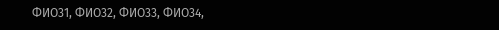ФИО31, ФИО32, ФИО33, ФИО34,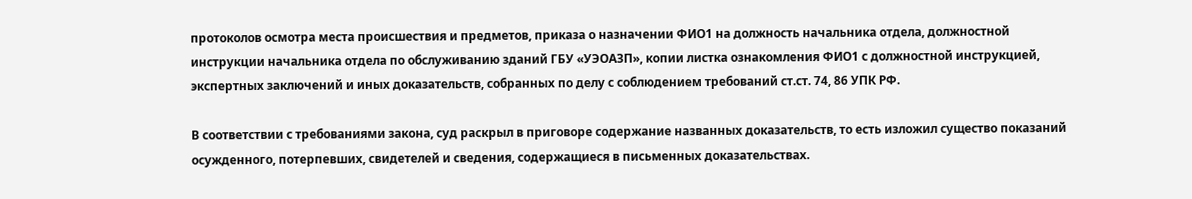протоколов осмотра места происшествия и предметов, приказа о назначении ФИО1 на должность начальника отдела, должностной инструкции начальника отдела по обслуживанию зданий ГБУ «УЭОАЗП», копии листка ознакомления ФИО1 с должностной инструкцией, экспертных заключений и иных доказательств, собранных по делу с соблюдением требований ст.ст. 74, 86 УПК РФ.

В соответствии с требованиями закона, суд раскрыл в приговоре содержание названных доказательств, то есть изложил существо показаний осужденного, потерпевших, свидетелей и сведения, содержащиеся в письменных доказательствах.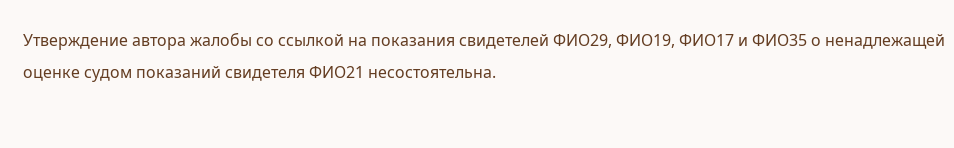Утверждение автора жалобы со ссылкой на показания свидетелей ФИО29, ФИО19, ФИО17 и ФИО35 о ненадлежащей оценке судом показаний свидетеля ФИО21 несостоятельна.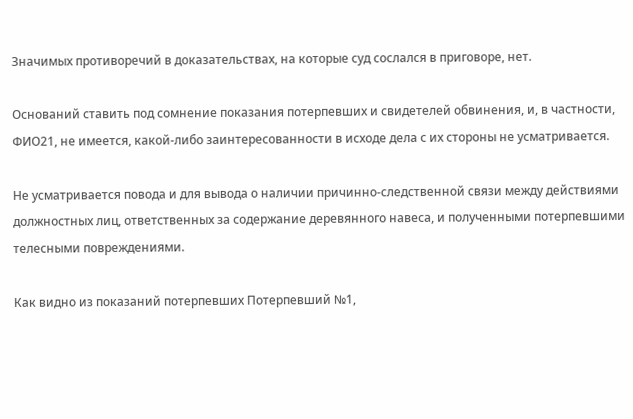Значимых противоречий в доказательствах, на которые суд сослался в приговоре, нет.

Оснований ставить под сомнение показания потерпевших и свидетелей обвинения, и, в частности, ФИО21, не имеется, какой-либо заинтересованности в исходе дела с их стороны не усматривается.

Не усматривается повода и для вывода о наличии причинно-следственной связи между действиями должностных лиц, ответственных за содержание деревянного навеса, и полученными потерпевшими телесными повреждениями.

Как видно из показаний потерпевших Потерпевший №1,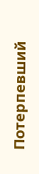Потерпевший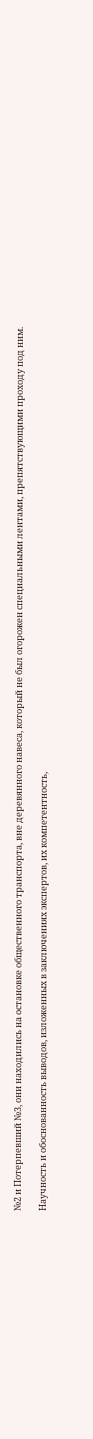№2 и Потерпевший №3, они находились на остановке общественного транспорта, вне деревянного навеса, который не был огорожен специальными лентами, препятствующими проходу под ним.

Научность и обоснованность выводов, изложенных в заключениях экспертов, их компетентность,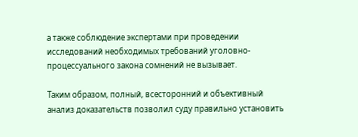а также соблюдение экспертами при проведении исследований необходимых требований уголовно-процессуального закона сомнений не вызывает.

Таким образом, полный, всесторонний и объективный анализ доказательств позволил суду правильно установить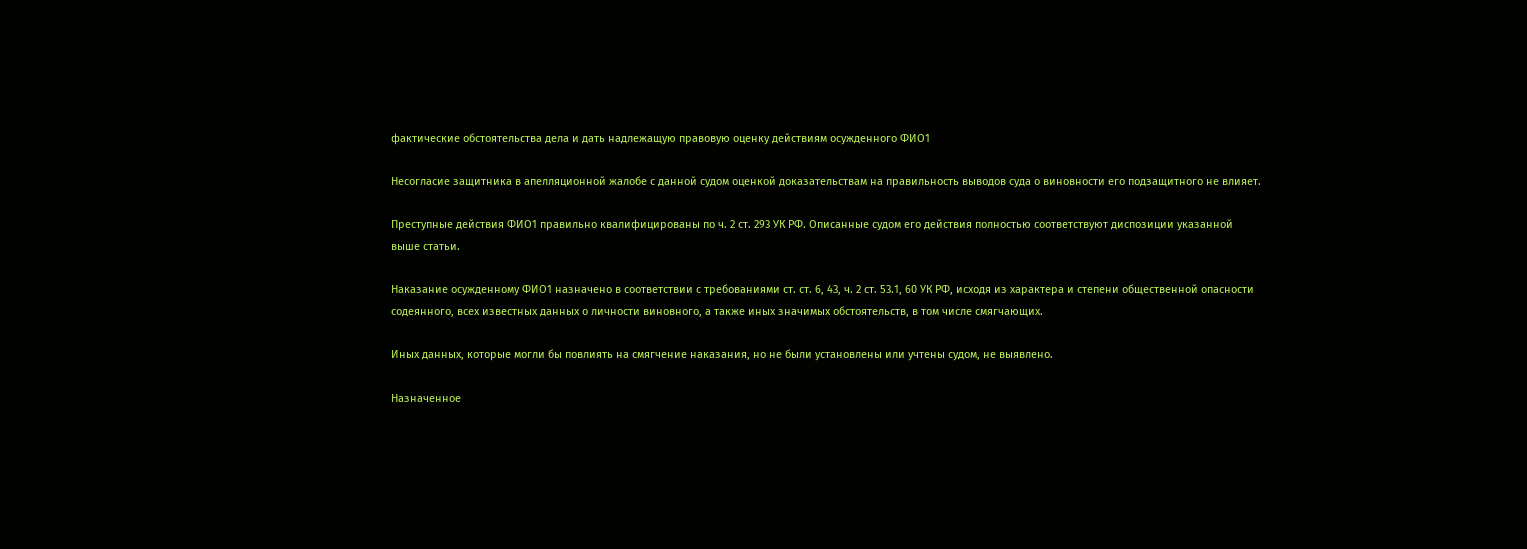фактические обстоятельства дела и дать надлежащую правовую оценку действиям осужденного ФИО1

Несогласие защитника в апелляционной жалобе с данной судом оценкой доказательствам на правильность выводов суда о виновности его подзащитного не влияет.

Преступные действия ФИО1 правильно квалифицированы по ч. 2 ст. 293 УК РФ. Описанные судом его действия полностью соответствуют диспозиции указанной выше статьи.

Наказание осужденному ФИО1 назначено в соответствии с требованиями ст. ст. 6, 43, ч. 2 ст. 53.1, 60 УК РФ, исходя из характера и степени общественной опасности содеянного, всех известных данных о личности виновного, а также иных значимых обстоятельств, в том числе смягчающих.

Иных данных, которые могли бы повлиять на смягчение наказания, но не были установлены или учтены судом, не выявлено.

Назначенное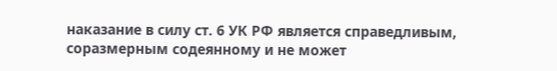наказание в силу ст. 6 УК РФ является справедливым, соразмерным содеянному и не может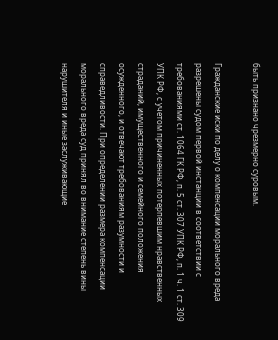быть признано чрезмерно суровым.

Гражданские иски по делу о компенсации морального вреда разрешены судом первой инстанции в соответствии с требованиями ст. 1064 ГК РФ, п. 5 ст. 307 УПК РФ, п. 1 ч. 1 ст. 309 УПК РФ, с учетом причиненных потерпевшим нравственных страданий, имущественного и семейного положения осужденного, и отвечают требованиям разумности и справедливости. При определении размера компенсации морального вреда суд принял во внимание степень вины нарушителя и иные заслуживающие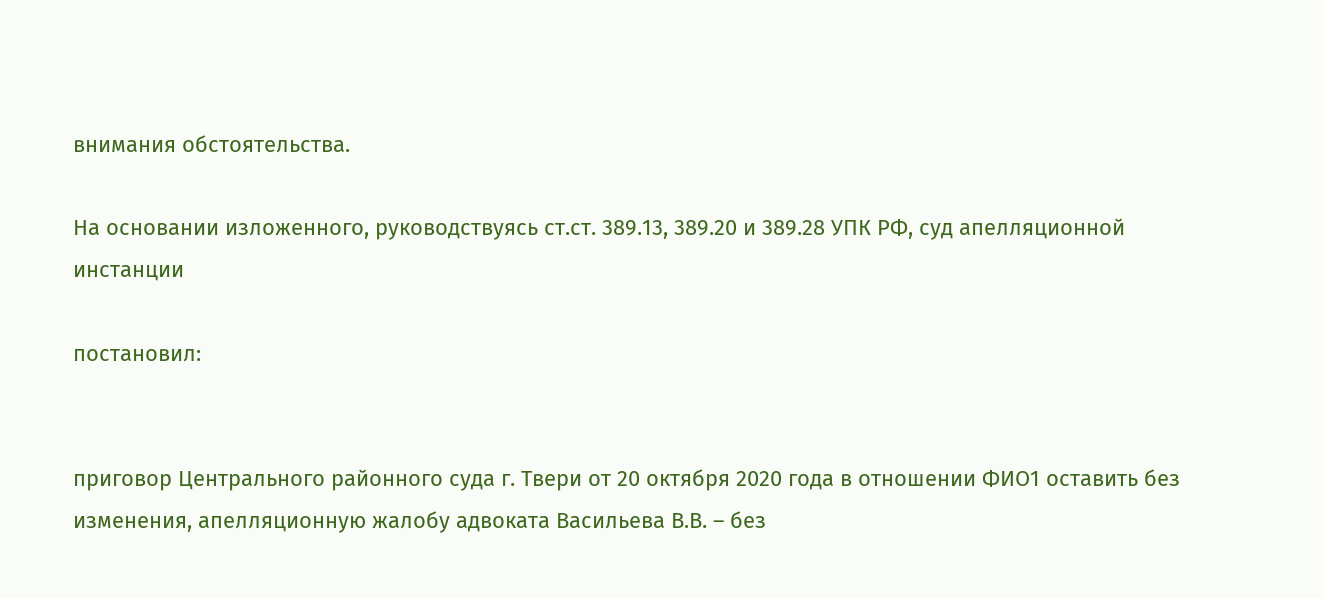внимания обстоятельства.

На основании изложенного, руководствуясь ст.ст. 389.13, 389.20 и 389.28 УПК РФ, суд апелляционной инстанции

постановил:


приговор Центрального районного суда г. Твери от 20 октября 2020 года в отношении ФИО1 оставить без изменения, апелляционную жалобу адвоката Васильева В.В. – без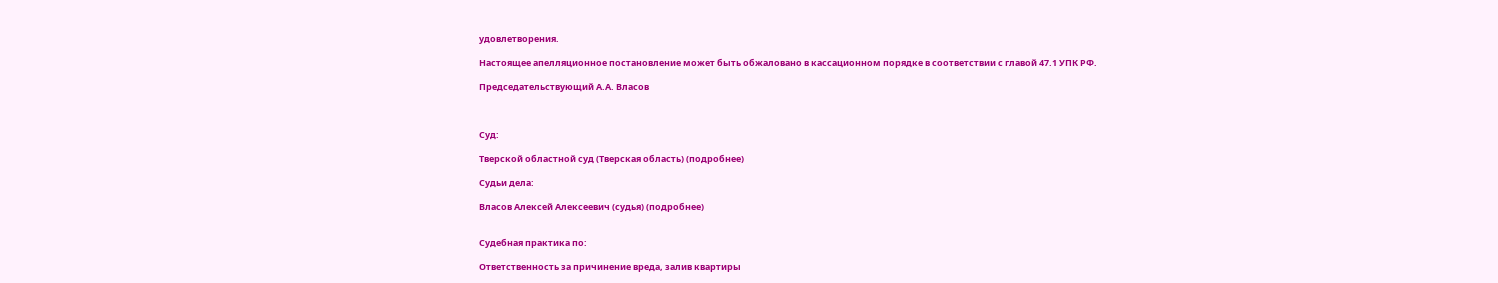удовлетворения.

Настоящее апелляционное постановление может быть обжаловано в кассационном порядке в соответствии с главой 47.1 УПК РФ.

Председательствующий А.А. Власов



Суд:

Тверской областной суд (Тверская область) (подробнее)

Судьи дела:

Власов Алексей Алексеевич (судья) (подробнее)


Судебная практика по:

Ответственность за причинение вреда, залив квартиры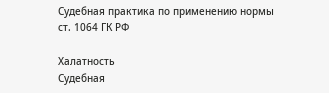Судебная практика по применению нормы ст. 1064 ГК РФ

Халатность
Судебная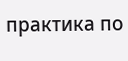практика по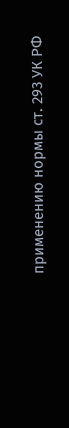применению нормы ст. 293 УК РФ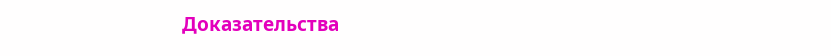Доказательства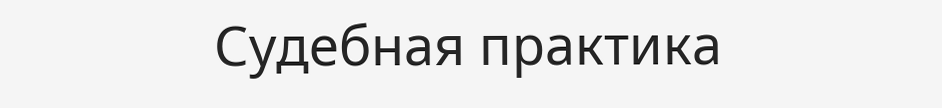Судебная практика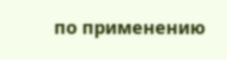по применению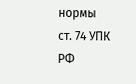нормы ст. 74 УПК РФ